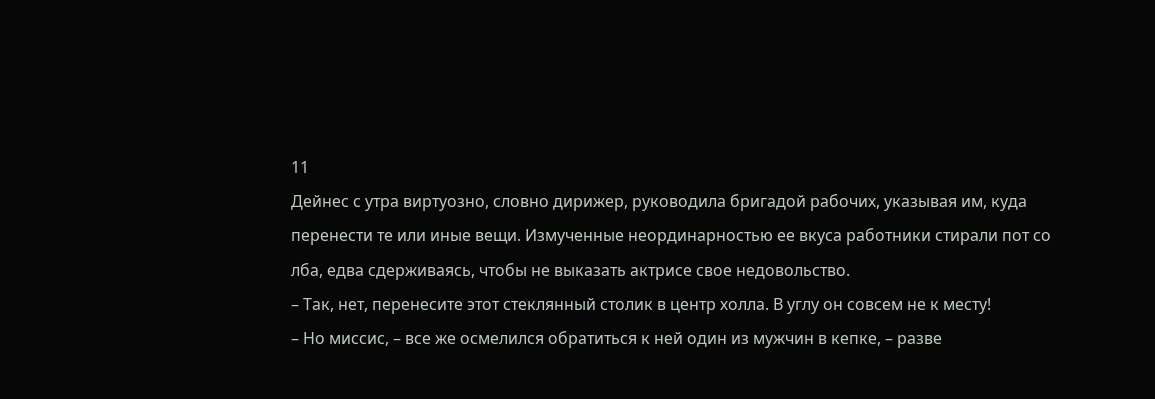11
Дейнес с утра виртуозно, словно дирижер, руководила бригадой рабочих, указывая им, куда перенести те или иные вещи. Измученные неординарностью ее вкуса работники стирали пот со лба, едва сдерживаясь, чтобы не выказать актрисе свое недовольство.
– Так, нет, перенесите этот стеклянный столик в центр холла. В углу он совсем не к месту!
– Но миссис, – все же осмелился обратиться к ней один из мужчин в кепке, – разве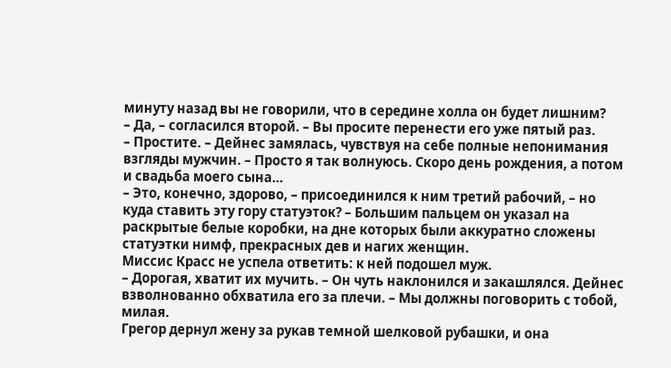минуту назад вы не говорили, что в середине холла он будет лишним?
– Да, – согласился второй. – Вы просите перенести его уже пятый раз.
– Простите. – Дейнес замялась, чувствуя на себе полные непонимания взгляды мужчин. – Просто я так волнуюсь. Скоро день рождения, а потом и свадьба моего сына…
– Это, конечно, здорово, – присоединился к ним третий рабочий, – но куда ставить эту гору статуэток? – Большим пальцем он указал на раскрытые белые коробки, на дне которых были аккуратно сложены статуэтки нимф, прекрасных дев и нагих женщин.
Миссис Красс не успела ответить: к ней подошел муж.
– Дорогая, хватит их мучить. – Он чуть наклонился и закашлялся. Дейнес взволнованно обхватила его за плечи. – Мы должны поговорить с тобой, милая.
Грегор дернул жену за рукав темной шелковой рубашки, и она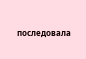последовала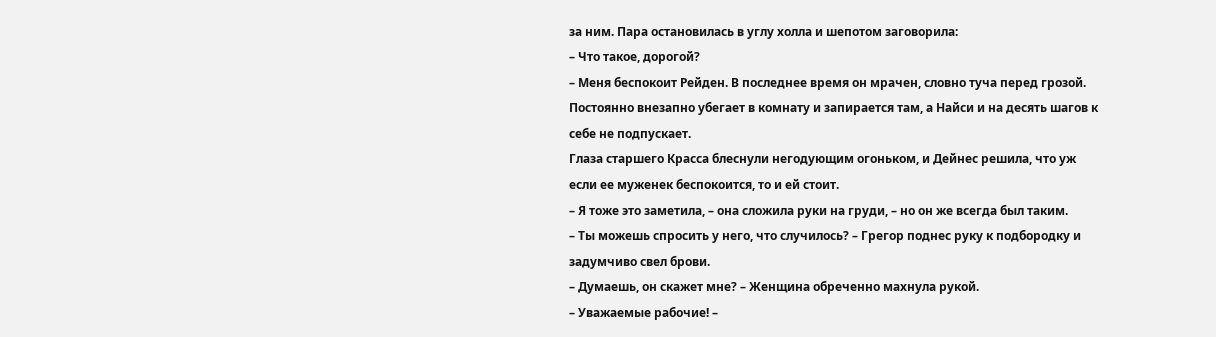за ним. Пара остановилась в углу холла и шепотом заговорила:
– Что такое, дорогой?
– Меня беспокоит Рейден. В последнее время он мрачен, словно туча перед грозой. Постоянно внезапно убегает в комнату и запирается там, а Найси и на десять шагов к себе не подпускает.
Глаза старшего Красса блеснули негодующим огоньком, и Дейнес решила, что уж если ее муженек беспокоится, то и ей стоит.
– Я тоже это заметила, – она сложила руки на груди, – но он же всегда был таким.
– Ты можешь спросить у него, что случилось? – Грегор поднес руку к подбородку и задумчиво свел брови.
– Думаешь, он скажет мне? – Женщина обреченно махнула рукой.
– Уважаемые рабочие! –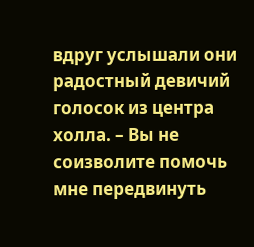вдруг услышали они радостный девичий голосок из центра холла. – Вы не соизволите помочь мне передвинуть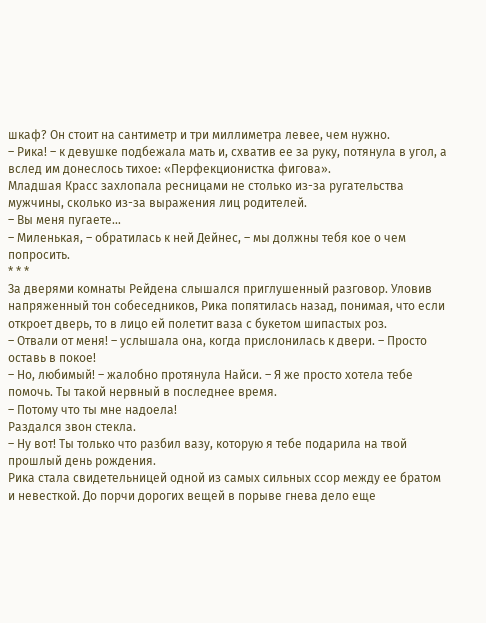шкаф? Он стоит на сантиметр и три миллиметра левее, чем нужно.
– Рика! – к девушке подбежала мать и, схватив ее за руку, потянула в угол, а вслед им донеслось тихое: «Перфекционистка фигова».
Младшая Красс захлопала ресницами не столько из-за ругательства мужчины, сколько из-за выражения лиц родителей.
– Вы меня пугаете…
– Миленькая, – обратилась к ней Дейнес, – мы должны тебя кое о чем попросить.
* * *
За дверями комнаты Рейдена слышался приглушенный разговор. Уловив напряженный тон собеседников, Рика попятилась назад, понимая, что если откроет дверь, то в лицо ей полетит ваза с букетом шипастых роз.
– Отвали от меня! – услышала она, когда прислонилась к двери. – Просто оставь в покое!
– Но, любимый! – жалобно протянула Найси. – Я же просто хотела тебе помочь. Ты такой нервный в последнее время.
– Потому что ты мне надоела!
Раздался звон стекла.
– Ну вот! Ты только что разбил вазу, которую я тебе подарила на твой прошлый день рождения.
Рика стала свидетельницей одной из самых сильных ссор между ее братом и невесткой. До порчи дорогих вещей в порыве гнева дело еще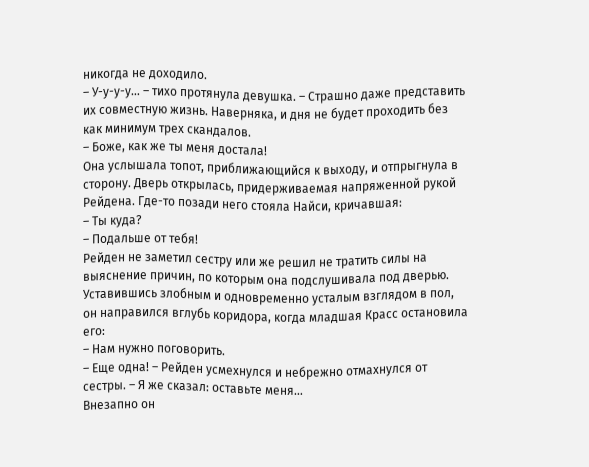никогда не доходило.
– У-у-у-у… – тихо протянула девушка. – Страшно даже представить их совместную жизнь. Наверняка, и дня не будет проходить без как минимум трех скандалов.
– Боже, как же ты меня достала!
Она услышала топот, приближающийся к выходу, и отпрыгнула в сторону. Дверь открылась, придерживаемая напряженной рукой Рейдена. Где-то позади него стояла Найси, кричавшая:
– Ты куда?
– Подальше от тебя!
Рейден не заметил сестру или же решил не тратить силы на выяснение причин, по которым она подслушивала под дверью. Уставившись злобным и одновременно усталым взглядом в пол, он направился вглубь коридора, когда младшая Красс остановила его:
– Нам нужно поговорить.
– Еще одна! – Рейден усмехнулся и небрежно отмахнулся от сестры. – Я же сказал: оставьте меня…
Внезапно он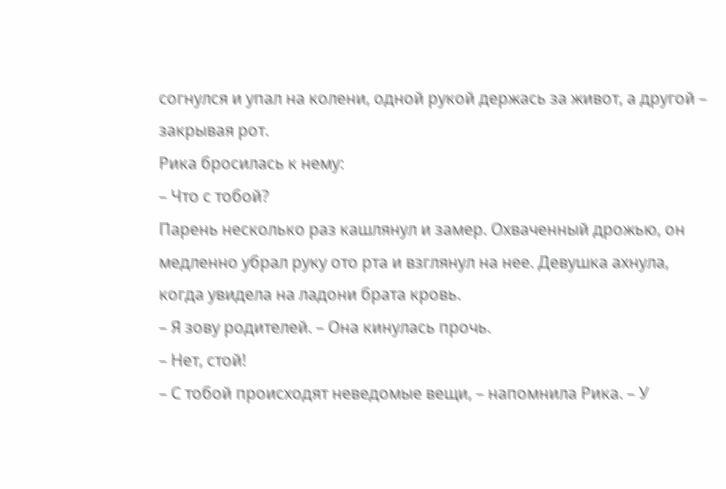согнулся и упал на колени, одной рукой держась за живот, а другой – закрывая рот.
Рика бросилась к нему:
– Что с тобой?
Парень несколько раз кашлянул и замер. Охваченный дрожью, он медленно убрал руку ото рта и взглянул на нее. Девушка ахнула, когда увидела на ладони брата кровь.
– Я зову родителей. – Она кинулась прочь.
– Нет, стой!
– С тобой происходят неведомые вещи, – напомнила Рика. – У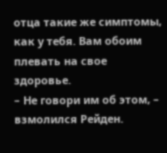отца такие же симптомы, как у тебя. Вам обоим плевать на свое здоровье.
– Не говори им об этом, – взмолился Рейден.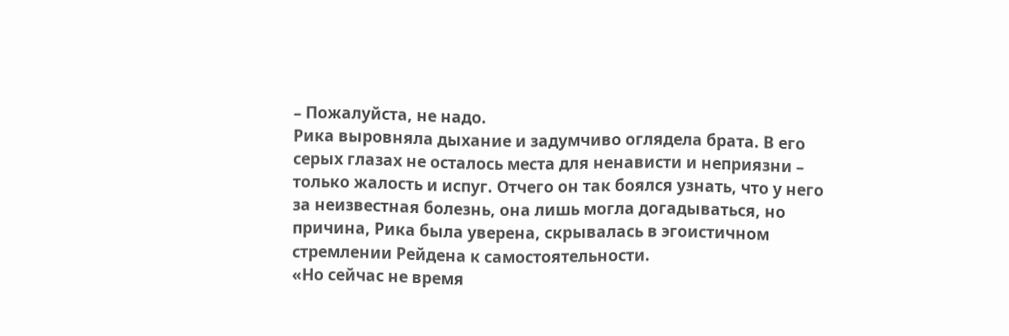– Пожалуйста, не надо.
Рика выровняла дыхание и задумчиво оглядела брата. В его серых глазах не осталось места для ненависти и неприязни – только жалость и испуг. Отчего он так боялся узнать, что у него за неизвестная болезнь, она лишь могла догадываться, но причина, Рика была уверена, скрывалась в эгоистичном стремлении Рейдена к самостоятельности.
«Но сейчас не время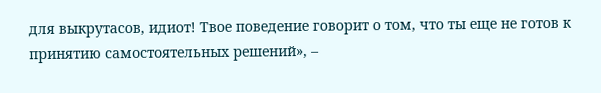для выкрутасов, идиот! Твое поведение говорит о том, что ты еще не готов к принятию самостоятельных решений», –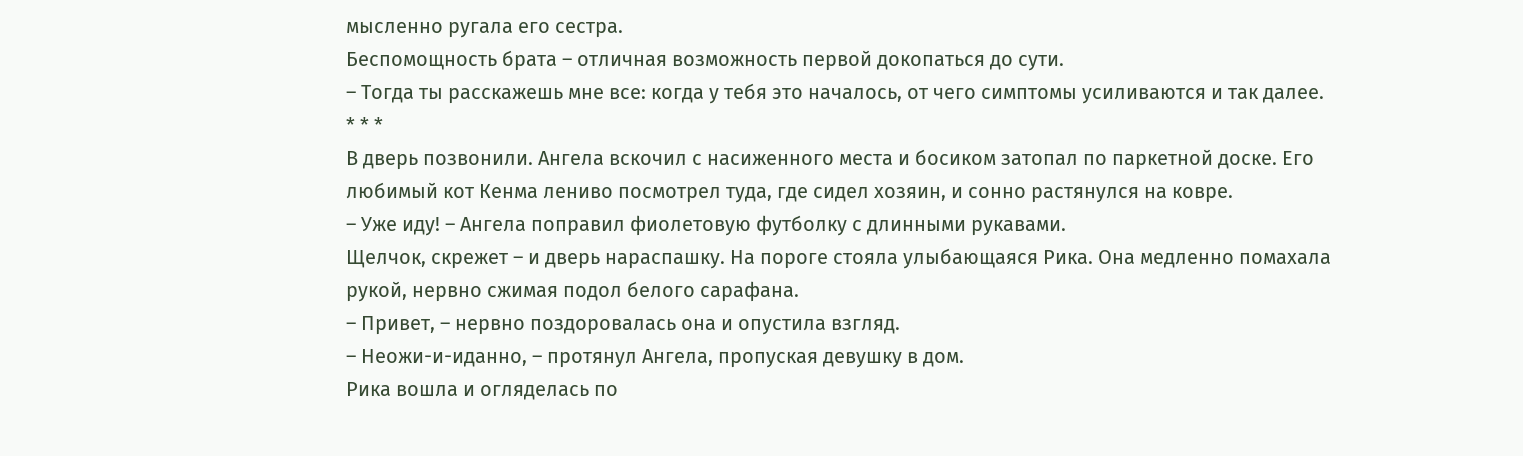мысленно ругала его сестра.
Беспомощность брата – отличная возможность первой докопаться до сути.
– Тогда ты расскажешь мне все: когда у тебя это началось, от чего симптомы усиливаются и так далее.
* * *
В дверь позвонили. Ангела вскочил с насиженного места и босиком затопал по паркетной доске. Его любимый кот Кенма лениво посмотрел туда, где сидел хозяин, и сонно растянулся на ковре.
– Уже иду! – Ангела поправил фиолетовую футболку с длинными рукавами.
Щелчок, скрежет – и дверь нараспашку. На пороге стояла улыбающаяся Рика. Она медленно помахала рукой, нервно сжимая подол белого сарафана.
– Привет, – нервно поздоровалась она и опустила взгляд.
– Неожи-и-иданно, – протянул Ангела, пропуская девушку в дом.
Рика вошла и огляделась по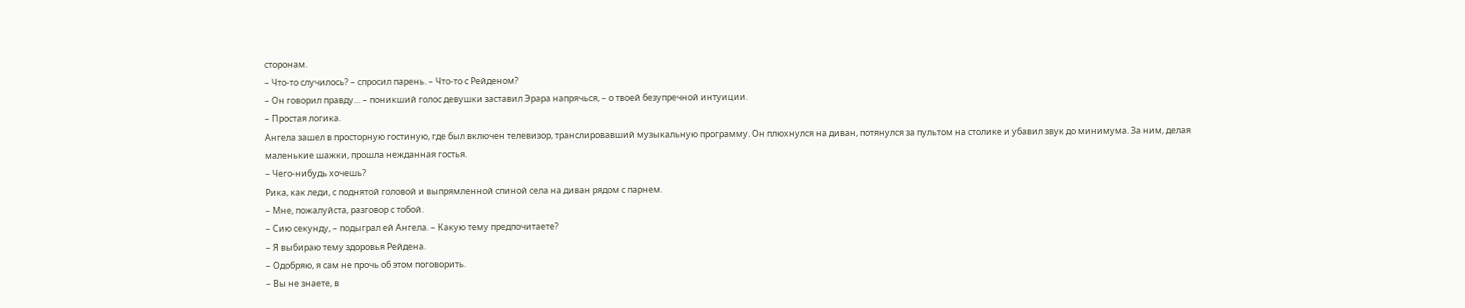сторонам.
– Что-то случилось? – спросил парень. – Что-то с Рейденом?
– Он говорил правду… – поникший голос девушки заставил Эрара напрячься, – о твоей безупречной интуиции.
– Простая логика.
Ангела зашел в просторную гостиную, где был включен телевизор, транслировавший музыкальную программу. Он плюхнулся на диван, потянулся за пультом на столике и убавил звук до минимума. За ним, делая маленькие шажки, прошла нежданная гостья.
– Чего-нибудь хочешь?
Рика, как леди, с поднятой головой и выпрямленной спиной села на диван рядом с парнем.
– Мне, пожалуйста, разговор с тобой.
– Сию секунду, – подыграл ей Ангела. – Какую тему предпочитаете?
– Я выбираю тему здоровья Рейдена.
– Одобряю, я сам не прочь об этом поговорить.
– Вы не знаете, в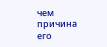чем причина его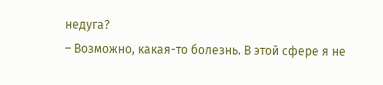недуга?
– Возможно, какая-то болезнь. В этой сфере я не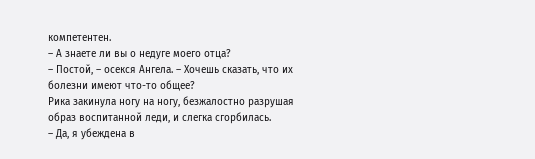компетентен.
– А знаете ли вы о недуге моего отца?
– Постой, – осекся Ангела. – Хочешь сказать, что их болезни имеют что-то общее?
Рика закинула ногу на ногу, безжалостно разрушая образ воспитанной леди, и слегка сгорбилась.
– Да, я убеждена в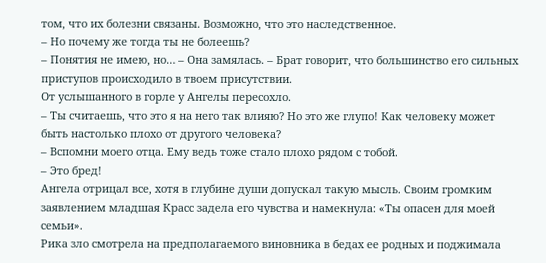том, что их болезни связаны. Возможно, что это наследственное.
– Но почему же тогда ты не болеешь?
– Понятия не имею, но… – Она замялась. – Брат говорит, что большинство его сильных приступов происходило в твоем присутствии.
От услышанного в горле у Ангелы пересохло.
– Ты считаешь, что это я на него так влияю? Но это же глупо! Как человеку может быть настолько плохо от другого человека?
– Вспомни моего отца. Ему ведь тоже стало плохо рядом с тобой.
– Это бред!
Ангела отрицал все, хотя в глубине души допускал такую мысль. Своим громким заявлением младшая Красс задела его чувства и намекнула: «Ты опасен для моей семьи».
Рика зло смотрела на предполагаемого виновника в бедах ее родных и поджимала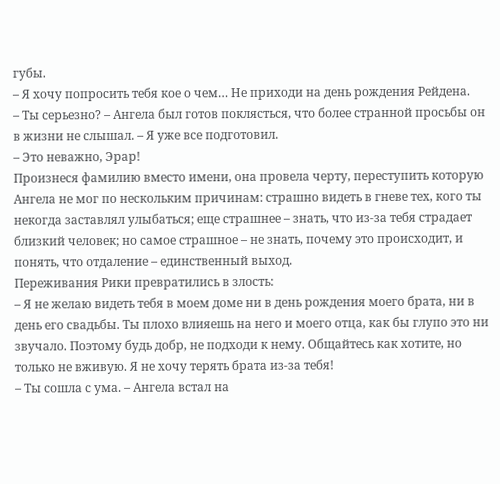губы.
– Я хочу попросить тебя кое о чем… Не приходи на день рождения Рейдена.
– Ты серьезно? – Ангела был готов поклясться, что более странной просьбы он в жизни не слышал. – Я уже все подготовил.
– Это неважно, Эрар!
Произнеся фамилию вместо имени, она провела черту, переступить которую Ангела не мог по нескольким причинам: страшно видеть в гневе тех, кого ты некогда заставлял улыбаться; еще страшнее – знать, что из-за тебя страдает близкий человек; но самое страшное – не знать, почему это происходит, и понять, что отдаление – единственный выход.
Переживания Рики превратились в злость:
– Я не желаю видеть тебя в моем доме ни в день рождения моего брата, ни в день его свадьбы. Ты плохо влияешь на него и моего отца, как бы глупо это ни звучало. Поэтому будь добр, не подходи к нему. Общайтесь как хотите, но только не вживую. Я не хочу терять брата из-за тебя!
– Ты сошла с ума. – Ангела встал на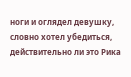ноги и оглядел девушку, словно хотел убедиться, действительно ли это Рика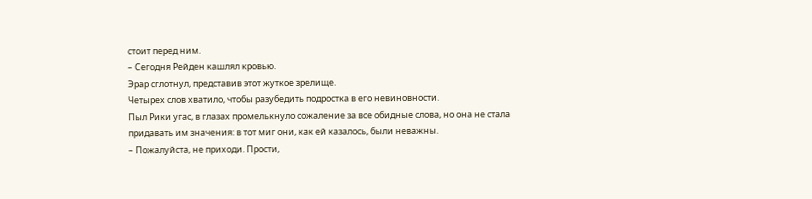стоит перед ним.
– Сегодня Рейден кашлял кровью.
Эрар сглотнул, представив этот жуткое зрелище.
Четырех слов хватило, чтобы разубедить подростка в его невиновности.
Пыл Рики угас, в глазах промелькнуло сожаление за все обидные слова, но она не стала придавать им значения: в тот миг они, как ей казалось, были неважны.
– Пожалуйста, не приходи. Прости,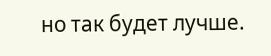но так будет лучше.